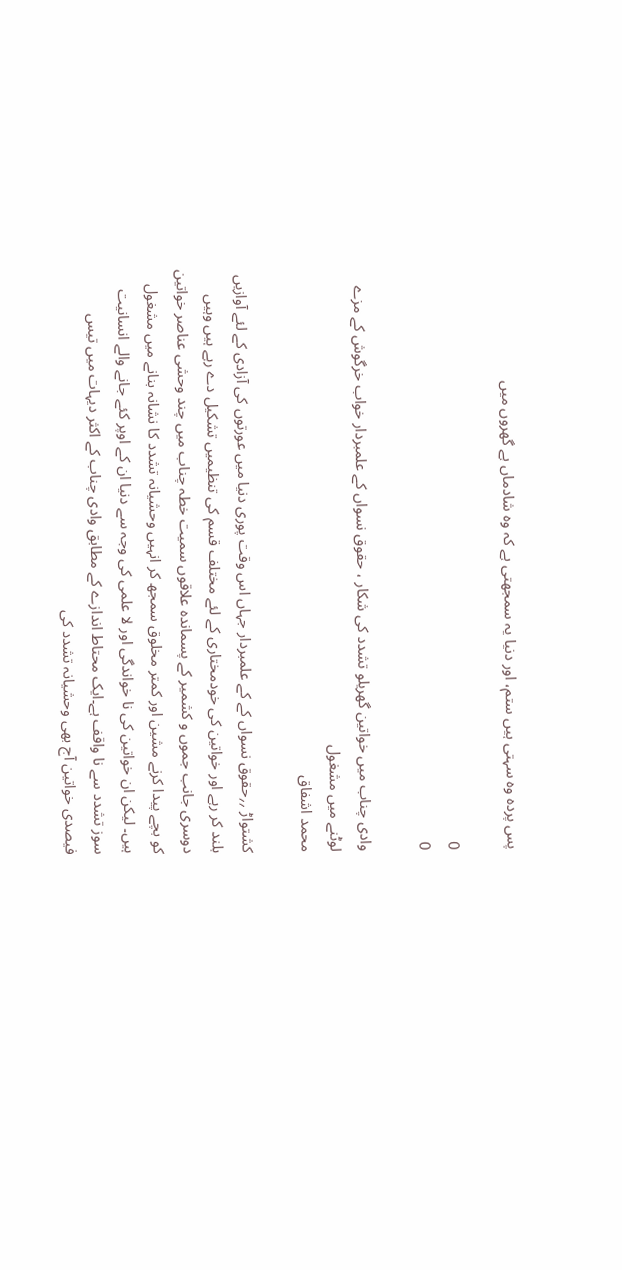پس پردہ وہ سہتی ہیں ستم، اور دنیا یہ سمجھتی ہے کہ وہ شادماں ہے گھروں میں

0
0

وادی چناب میں خواتین گھریلو تشدد کی شکار ، حقوق نسواں کے علمبردار خواب خرگوش کے مزے لوٹنے میں مشغول
محمد اشفاق

کشتواڑ ؍؍حقوق نسواں کے کے علمبردار جہاں اس وقت پوری دنیا میں عورتوں کی آزادی کے لئے آوازیں بلند کر رہے اور خواتین کی خودمختاری کے لئے مختلف قسم کی تنظیمیں تشکیل دے رہے ہیں وہیں دوسری جانب جموں و کشمیر کے پسماندہ علاقوں سمیت خطہ چناب میں چند وحشی عناصر خواتین کو بچے پیدا کرنے مشین اور کمتر مخلوق سمجھ کر انہیں وحشیانہ تشدد کا نشانہ بنانے میں مشغول ہیں۔ لیکن ان خواتین کی نا خواندگی اور لا علمی کی وجہ سے دنیا ان کے اوپر کئے جانے والے انسانیت سوز تشدد سے نا واقف ہے۔ایک محتاط اندازے کے مطابق وادی چناب کے اکثر دیہات میں تیس فیصدی خواتین آج بھی وحشیانہ تشدد کی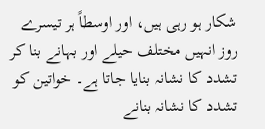شکار ہو رہی ہیں، اور اوسطاً ہر تیسرے روز انہیں مختلف حیلے اور بہانے بنا کر تشدد کا نشانہ بنایا جاتا ہے۔ خواتین کو تشدد کا نشانہ بنانے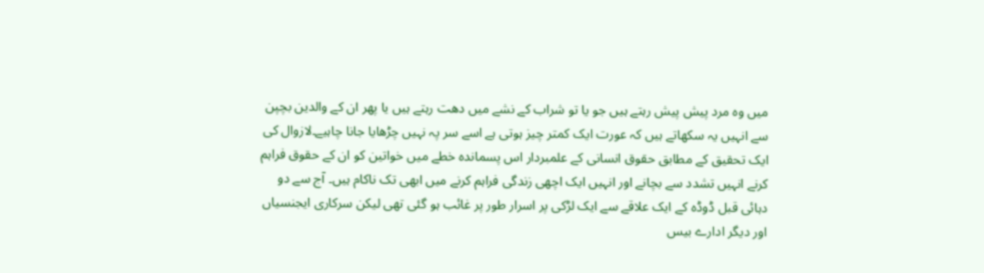میں وہ مرد پیش پیش رہتے ہیں جو یا تو شراب کے نشے میں دھت رہتے ہیں یا پھر ان کے والدین بچپن سے انہیں یہ سکھاتے ہیں کہ عورت ایک کمتر چیز ہوتی ہے اسے سر پہ نہیں چڑھایا جانا چاہیے۔لازوال کی ایک تحقیق کے مطابق حقوق انسانی کے علمبردار اس پسماندہ خطے میں خواتین کو ان کے حقوق فراہم کرنے انہیں تشدد سے بچانے اور انہیں ایک اچھی زندگی فراہم کرنے میں ابھی تک ناکام ہیں۔ آج سے دو دہائی قبل ڈوڈہ کے ایک علاقے سے ایک لڑکی پر اسرار طور پر غائب ہو گئی تھی لیکن سرکاری ایجنسیاں اور دیگر ادارے بیس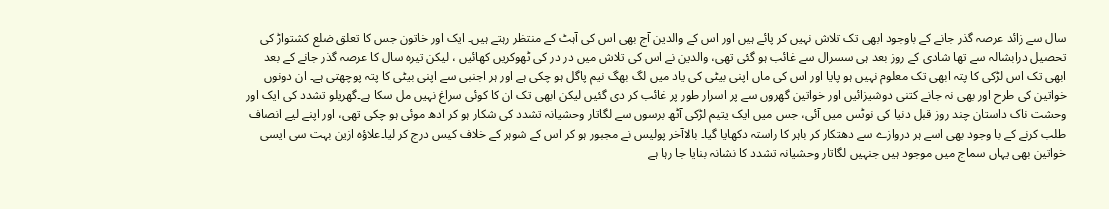سال سے زائد عرصہ گذر جانے کے باوجود ابھی تک تلاش نہیں کر پائے ہیں اور اس کے والدین آج بھی اس کی آہٹ کے منتظر رہتے ہیں۔ ایک اور خاتون جس کا تعلق ضلع کشتواڑ کی تحصیل درابشالہ سے تھا شادی کے روز بعد ہی سسرال سے غائب ہو گئی تھی، والدین نے اس کی تلاش میں در در کی ٹھوکریں کھائیں ، لیکن تیرہ سال کا عرصہ گذر جانے کے بعد ابھی تک اس لڑکی کا پتہ ابھی تک معلوم نہیں ہو پایا اور اس کی ماں اپنی بیٹی کی یاد میں لگ بھگ نیم پاگل ہو چکی ہے اور ہر اجنبی سے اپنی بیٹی کا پتہ پوچھتی ہے۔ ان دونوں خواتین کی طرح اور بھی نہ جانے کتنی دوشیزائیں اور خواتین گھروں سے پر اسرار طور پر غائب کر دی گئیں لیکن ابھی تک ان کا کوئی سراغ نہیں مل سکا ہے۔گھریلو تشدد کی ایک اور وحشت ناک داستان چند روز قبل دنیا کی نوٹس میں آئی، جس میں ایک یتیم لڑکی آٹھ برسوں سے لگاتار وحشیانہ تشدد کی شکار ہو کر ادھ موئی ہو چکی تھی، اور اپنے لیے انصاف طلب کرنے کے با وجود بھی اسے ہر دروازے سے دھتکار کر باہر کا راستہ دکھایا گیا۔ بالاآخر پولیس نے مجبور ہو کر اس کے شوہر کے خلاف کیس درج کر لیا۔علاؤہ ازین بہت سی ایسی خواتین بھی یہاں سماج میں موجود ہیں جنہیں لگاتار وحشیانہ تشدد کا نشانہ بنایا جا رہا ہے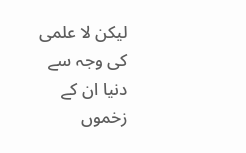لیکن لا علمی کی وجہ سے دنیا ان کے زخموں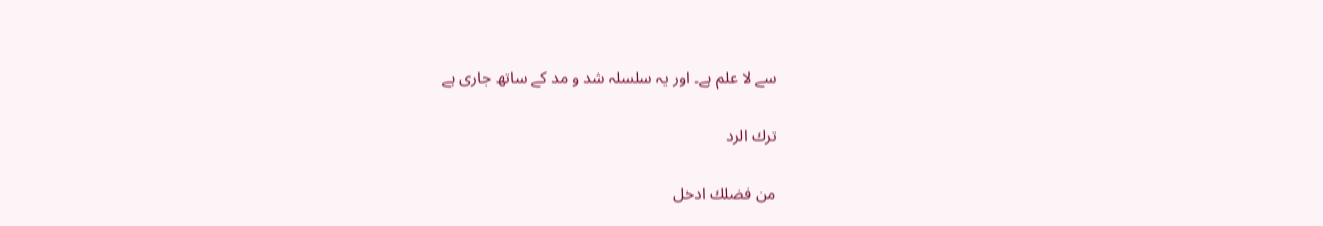سے لا علم ہے۔ اور یہ سلسلہ شد و مد کے ساتھ جاری ہے

ترك الرد

من فضلك ادخل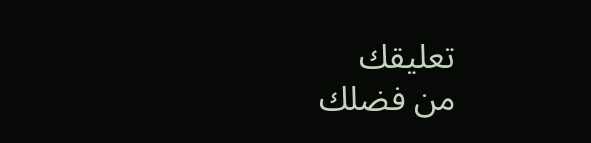تعليقك
من فضلك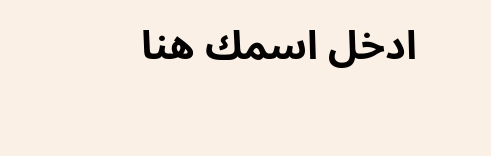ادخل اسمك هنا